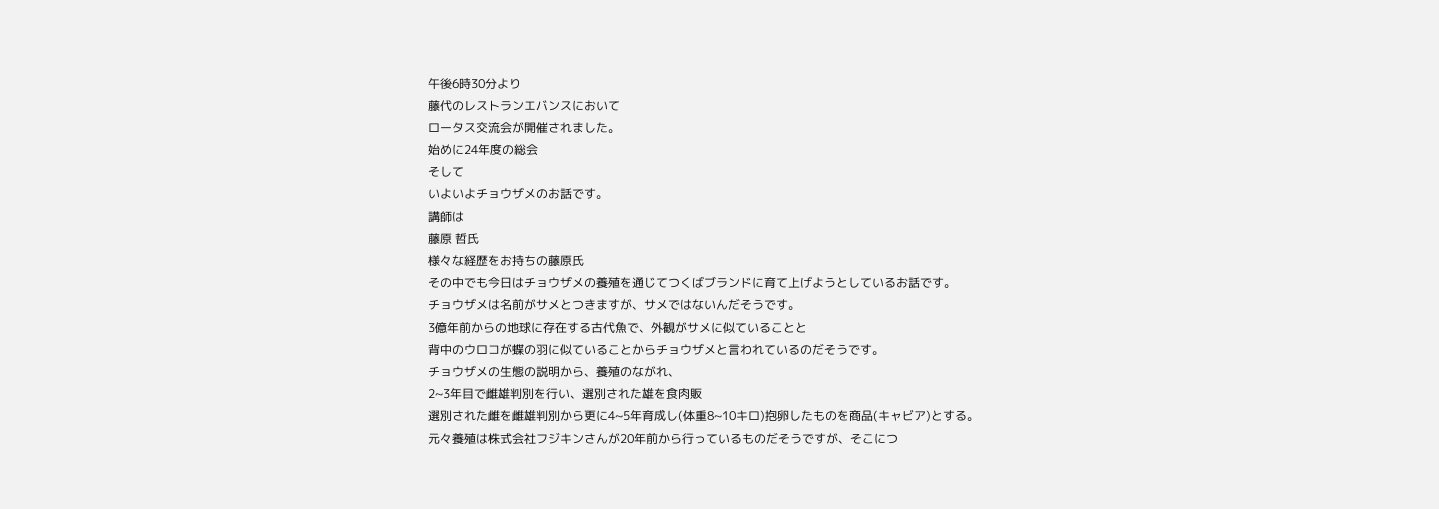午後6時30分より
藤代のレストランエバンスにおいて
ロータス交流会が開催されました。
始めに24年度の総会
そして
いよいよチョウザメのお話です。
講師は
藤原 哲氏
様々な経歴をお持ちの藤原氏
その中でも今日はチョウザメの養殖を通じてつくばブランドに育て上げようとしているお話です。
チョウザメは名前がサメとつきますが、サメではないんだそうです。
3億年前からの地球に存在する古代魚で、外観がサメに似ていることと
背中のウロコが蝶の羽に似ていることからチョウザメと言われているのだそうです。
チョウザメの生態の説明から、養殖のながれ、
2~3年目で雌雄判別を行い、選別された雄を食肉販
選別された雌を雌雄判別から更に4~5年育成し(体重8~10キロ)抱卵したものを商品(キャビア)とする。
元々養殖は株式会社フジキンさんが20年前から行っているものだそうですが、そこにつ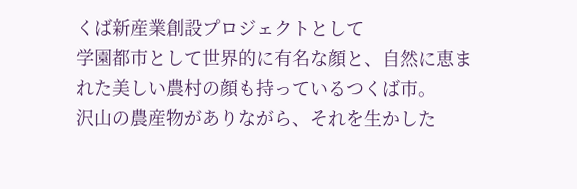くば新産業創設プロジェクトとして
学園都市として世界的に有名な顔と、自然に恵まれた美しい農村の顔も持っているつくば市。
沢山の農産物がありながら、それを生かした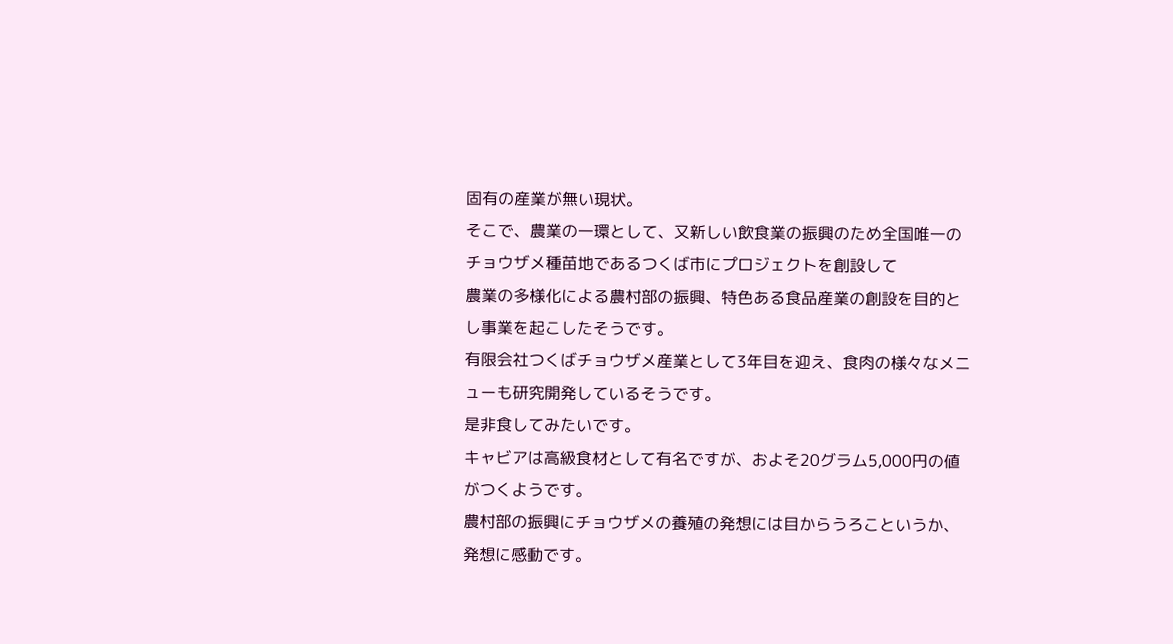固有の産業が無い現状。
そこで、農業の一環として、又新しい飲食業の振興のため全国唯一のチョウザメ種苗地であるつくば市にプロジェクトを創設して
農業の多様化による農村部の振興、特色ある食品産業の創設を目的とし事業を起こしたそうです。
有限会社つくばチョウザメ産業として3年目を迎え、食肉の様々なメニューも研究開発しているそうです。
是非食してみたいです。
キャビアは高級食材として有名ですが、およそ20グラム5,000円の値がつくようです。
農村部の振興にチョウザメの養殖の発想には目からうろこというか、発想に感動です。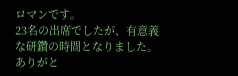ロマンです。
23名の出席でしたが、有意義な研鑽の時間となりました。
ありがと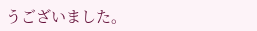うございました。